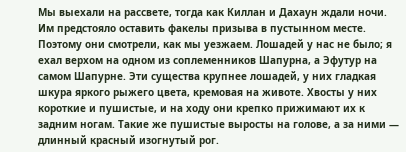Мы выехали на рассвете, тогда как Киллан и Дахаун ждали ночи. Им предстояло оставить факелы призыва в пустынном месте. Поэтому они смотрели, как мы уезжаем. Лошадей у нас не было; я ехал верхом на одном из соплеменников Шапурна, а Эфутур на самом Шапурне. Эти существа крупнее лошадей, у них гладкая шкура яркого рыжего цвета, кремовая на животе. Хвосты у них короткие и пушистые, и на ходу они крепко прижимают их к задним ногам. Такие же пушистые выросты на голове, а за ними — длинный красный изогнутый рог.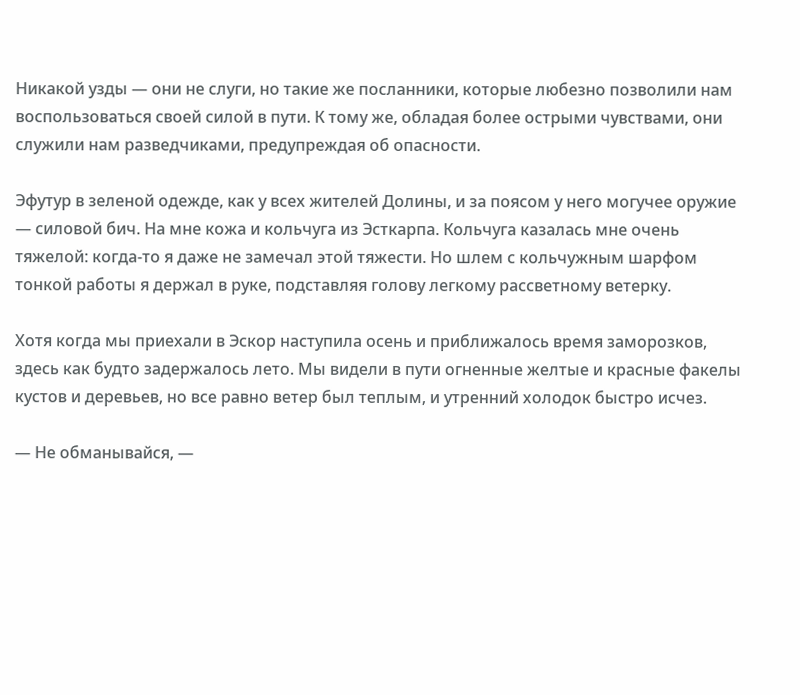Никакой узды — они не слуги, но такие же посланники, которые любезно позволили нам воспользоваться своей силой в пути. К тому же, обладая более острыми чувствами, они служили нам разведчиками, предупреждая об опасности.

Эфутур в зеленой одежде, как у всех жителей Долины, и за поясом у него могучее оружие — силовой бич. На мне кожа и кольчуга из Эсткарпа. Кольчуга казалась мне очень тяжелой: когда-то я даже не замечал этой тяжести. Но шлем с кольчужным шарфом тонкой работы я держал в руке, подставляя голову легкому рассветному ветерку.

Хотя когда мы приехали в Эскор наступила осень и приближалось время заморозков, здесь как будто задержалось лето. Мы видели в пути огненные желтые и красные факелы кустов и деревьев, но все равно ветер был теплым, и утренний холодок быстро исчез.

— Не обманывайся, —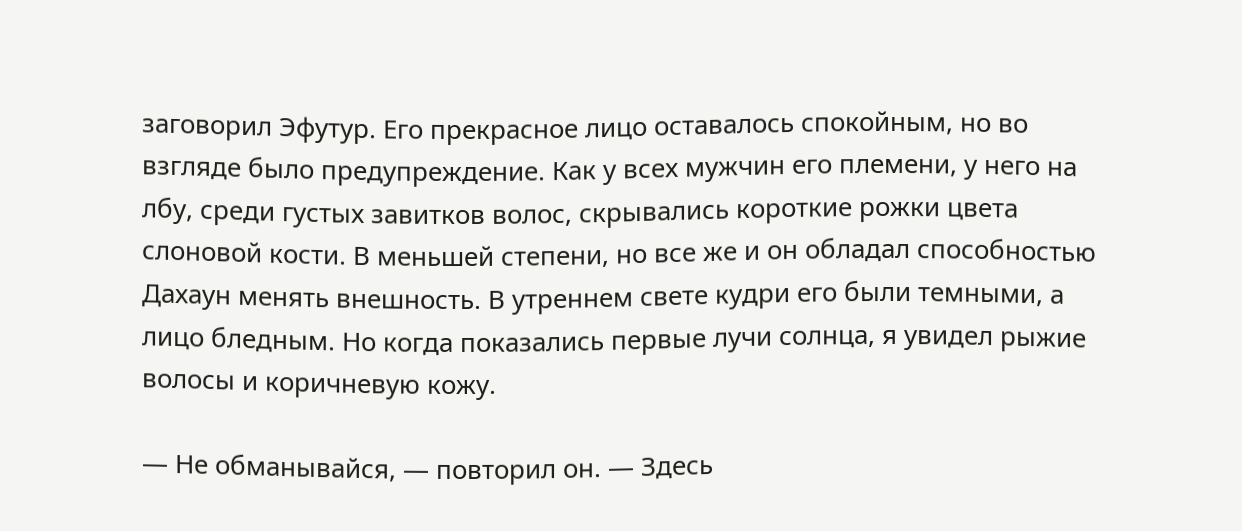заговорил Эфутур. Его прекрасное лицо оставалось спокойным, но во взгляде было предупреждение. Как у всех мужчин его племени, у него на лбу, среди густых завитков волос, скрывались короткие рожки цвета слоновой кости. В меньшей степени, но все же и он обладал способностью Дахаун менять внешность. В утреннем свете кудри его были темными, а лицо бледным. Но когда показались первые лучи солнца, я увидел рыжие волосы и коричневую кожу.

— Не обманывайся, — повторил он. — Здесь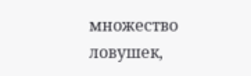множество ловушек,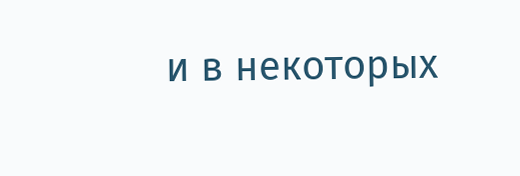и в некоторых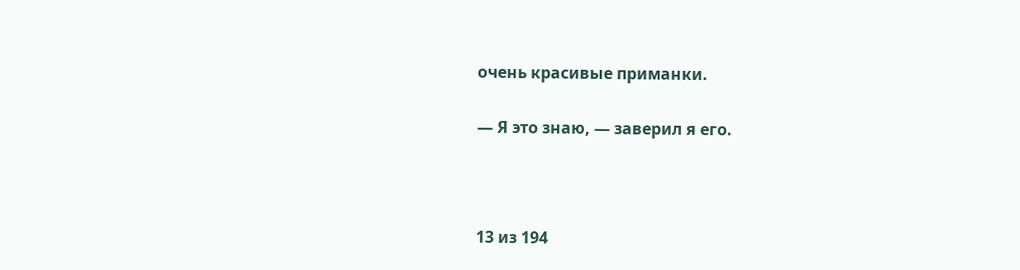очень красивые приманки.

— Я это знаю, — заверил я его.



13 из 194